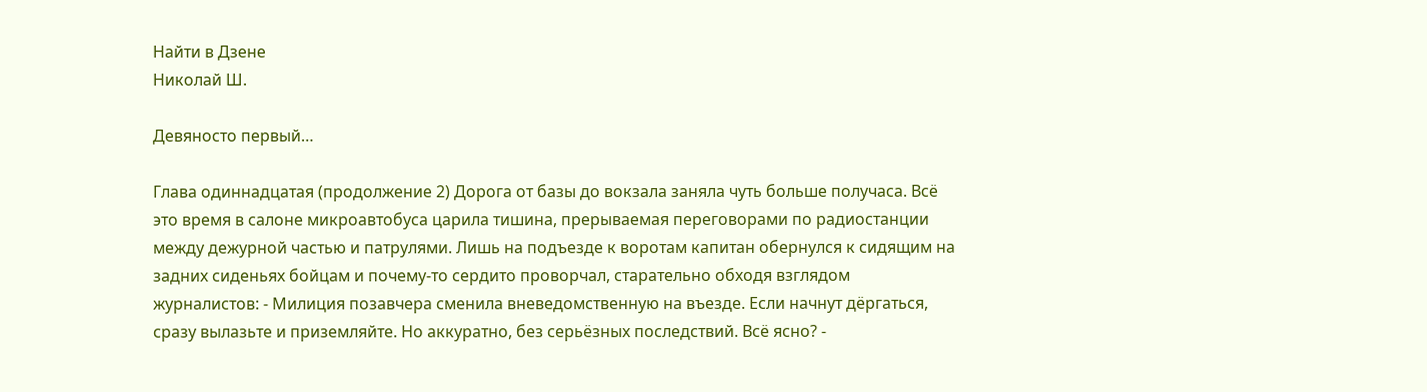Найти в Дзене
Николай Ш.

Девяносто первый…

Глава одиннадцатая (продолжение 2) Дорога от базы до вокзала заняла чуть больше получаса. Всё это время в салоне микроавтобуса царила тишина, прерываемая переговорами по радиостанции между дежурной частью и патрулями. Лишь на подъезде к воротам капитан обернулся к сидящим на задних сиденьях бойцам и почему-то сердито проворчал, старательно обходя взглядом журналистов: - Милиция позавчера сменила вневедомственную на въезде. Если начнут дёргаться, сразу вылазьте и приземляйте. Но аккуратно, без серьёзных последствий. Всё ясно? -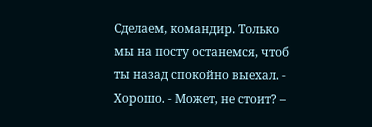Сделаем, командир. Только мы на посту останемся, чтоб ты назад спокойно выехал. - Хорошо. - Может, не стоит? –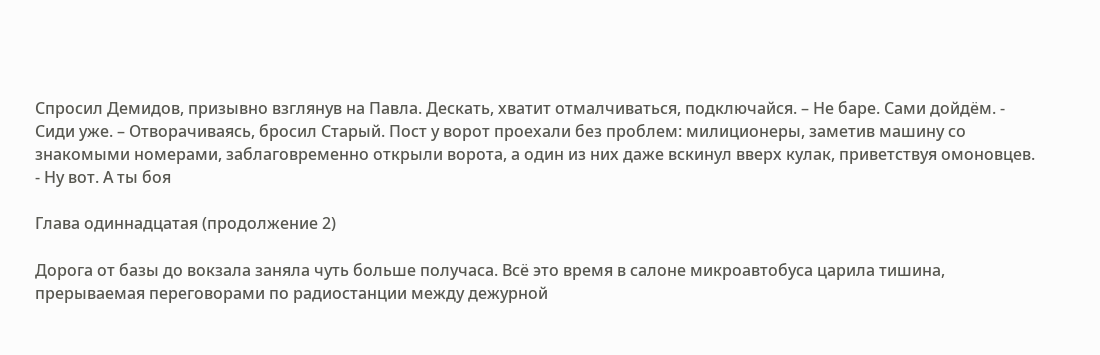Спросил Демидов, призывно взглянув на Павла. Дескать, хватит отмалчиваться, подключайся. – Не баре. Сами дойдём. - Сиди уже. – Отворачиваясь, бросил Старый. Пост у ворот проехали без проблем: милиционеры, заметив машину со знакомыми номерами, заблаговременно открыли ворота, а один из них даже вскинул вверх кулак, приветствуя омоновцев. - Ну вот. А ты боя

Глава одиннадцатая (продолжение 2)

Дорога от базы до вокзала заняла чуть больше получаса. Всё это время в салоне микроавтобуса царила тишина, прерываемая переговорами по радиостанции между дежурной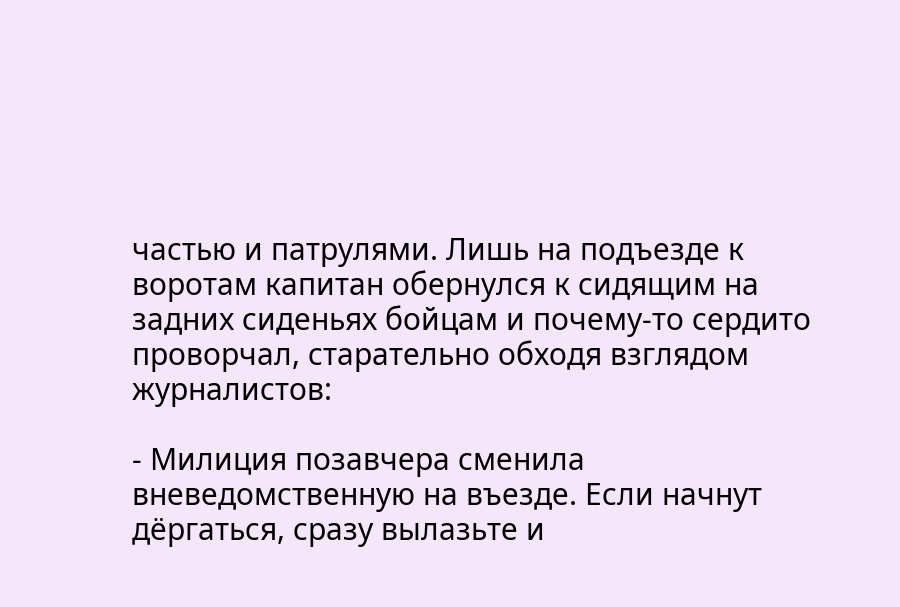частью и патрулями. Лишь на подъезде к воротам капитан обернулся к сидящим на задних сиденьях бойцам и почему-то сердито проворчал, старательно обходя взглядом журналистов:

- Милиция позавчера сменила вневедомственную на въезде. Если начнут дёргаться, сразу вылазьте и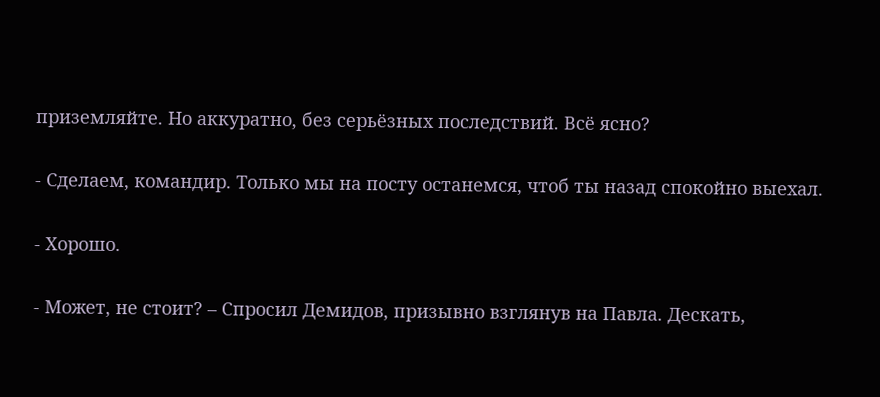приземляйте. Но аккуратно, без серьёзных последствий. Всё ясно?

- Сделаем, командир. Только мы на посту останемся, чтоб ты назад спокойно выехал.

- Хорошо.

- Может, не стоит? – Спросил Демидов, призывно взглянув на Павла. Дескать,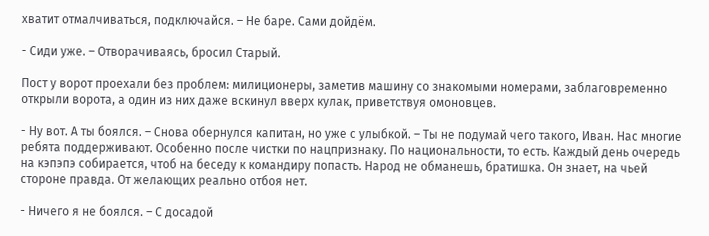хватит отмалчиваться, подключайся. – Не баре. Сами дойдём.

- Сиди уже. – Отворачиваясь, бросил Старый.

Пост у ворот проехали без проблем: милиционеры, заметив машину со знакомыми номерами, заблаговременно открыли ворота, а один из них даже вскинул вверх кулак, приветствуя омоновцев.

- Ну вот. А ты боялся. – Снова обернулся капитан, но уже с улыбкой. – Ты не подумай чего такого, Иван. Нас многие ребята поддерживают. Особенно после чистки по нацпризнаку. По национальности, то есть. Каждый день очередь на кэпэпэ собирается, чтоб на беседу к командиру попасть. Народ не обманешь, братишка. Он знает, на чьей стороне правда. От желающих реально отбоя нет.

- Ничего я не боялся. – С досадой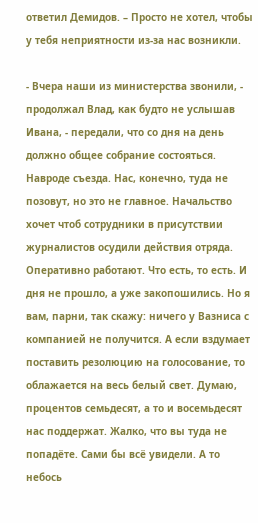ответил Демидов. – Просто не хотел, чтобы у тебя неприятности из-за нас возникли.

- Вчера наши из министерства звонили, - продолжал Влад, как будто не услышав Ивана, - передали, что со дня на день должно общее собрание состояться. Навроде съезда. Нас, конечно, туда не позовут, но это не главное. Начальство хочет чтоб сотрудники в присутствии журналистов осудили действия отряда. Оперативно работают. Что есть, то есть. И дня не прошло, а уже закопошились. Но я вам, парни, так скажу: ничего у Вазниса с компанией не получится. А если вздумает поставить резолюцию на голосование, то облажается на весь белый свет. Думаю, процентов семьдесят, а то и восемьдесят нас поддержат. Жалко, что вы туда не попадёте. Сами бы всё увидели. А то небось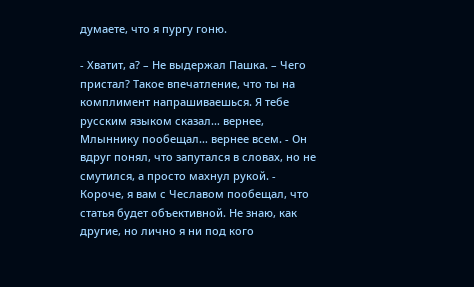думаете, что я пургу гоню.

- Хватит, а? – Не выдержал Пашка. – Чего пристал? Такое впечатление, что ты на комплимент напрашиваешься. Я тебе русским языком сказал… вернее, Млыннику пообещал… вернее всем. - Он вдруг понял, что запутался в словах, но не смутился, а просто махнул рукой. - Короче, я вам с Чеславом пообещал, что статья будет объективной. Не знаю, как другие, но лично я ни под кого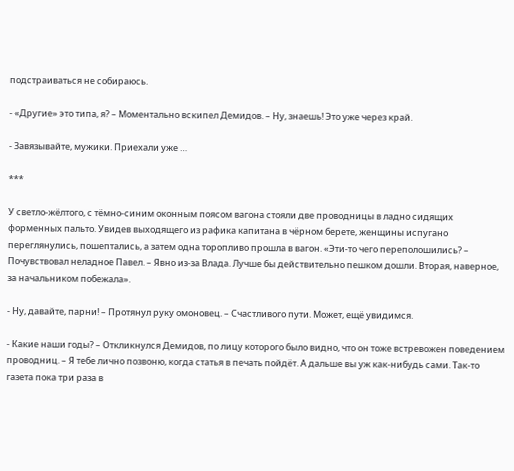подстраиваться не собираюсь.

- «Другие» это типа, я? – Моментально вскипел Демидов. – Ну, знаешь! Это уже через край.

- Завязывайте, мужики. Приехали уже …

***

У светло-жёлтого, с тёмно-синим оконным поясом вагона стояли две проводницы в ладно сидящих форменных пальто. Увидев выходящего из рафика капитана в чёрном берете, женщины испугано переглянулись, пошептались, а затем одна торопливо прошла в вагон. «Эти-то чего переполошились? – Почувствовал неладное Павел. – Явно из-за Влада. Лучше бы действительно пешком дошли. Вторая, наверное, за начальником побежала».

- Ну, давайте, парни! – Протянул руку омоновец. – Счастливого пути. Может, ещё увидимся.

- Какие наши годы? – Откликнулся Демидов, по лицу которого было видно, что он тоже встревожен поведением проводниц. – Я тебе лично позвоню, когда статья в печать пойдёт. А дальше вы уж как-нибудь сами. Так-то газета пока три раза в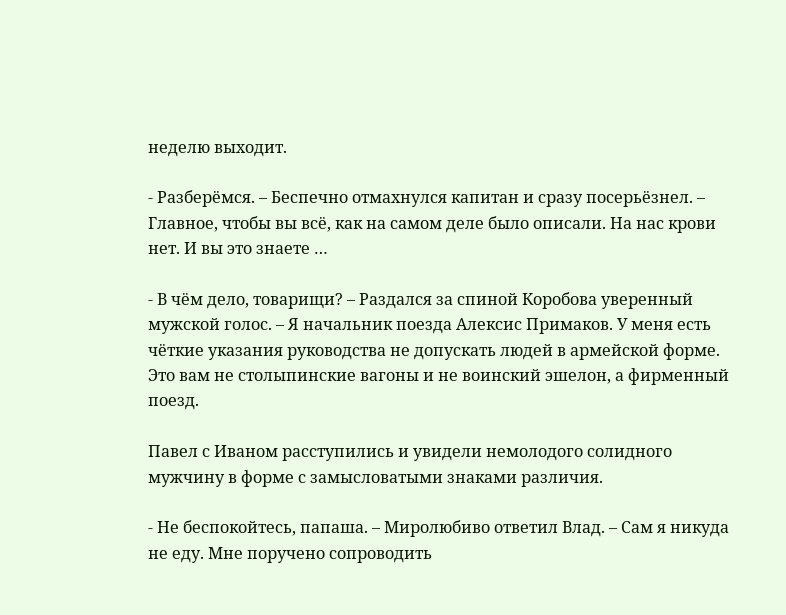неделю выходит.

- Разберёмся. – Беспечно отмахнулся капитан и сразу посерьёзнел. – Главное, чтобы вы всё, как на самом деле было описали. На нас крови нет. И вы это знаете …

- В чём дело, товарищи? – Раздался за спиной Коробова уверенный мужской голос. – Я начальник поезда Алексис Примаков. У меня есть чёткие указания руководства не допускать людей в армейской форме. Это вам не столыпинские вагоны и не воинский эшелон, а фирменный поезд.

Павел с Иваном расступились и увидели немолодого солидного мужчину в форме с замысловатыми знаками различия.

- Не беспокойтесь, папаша. – Миролюбиво ответил Влад. – Сам я никуда не еду. Мне поручено сопроводить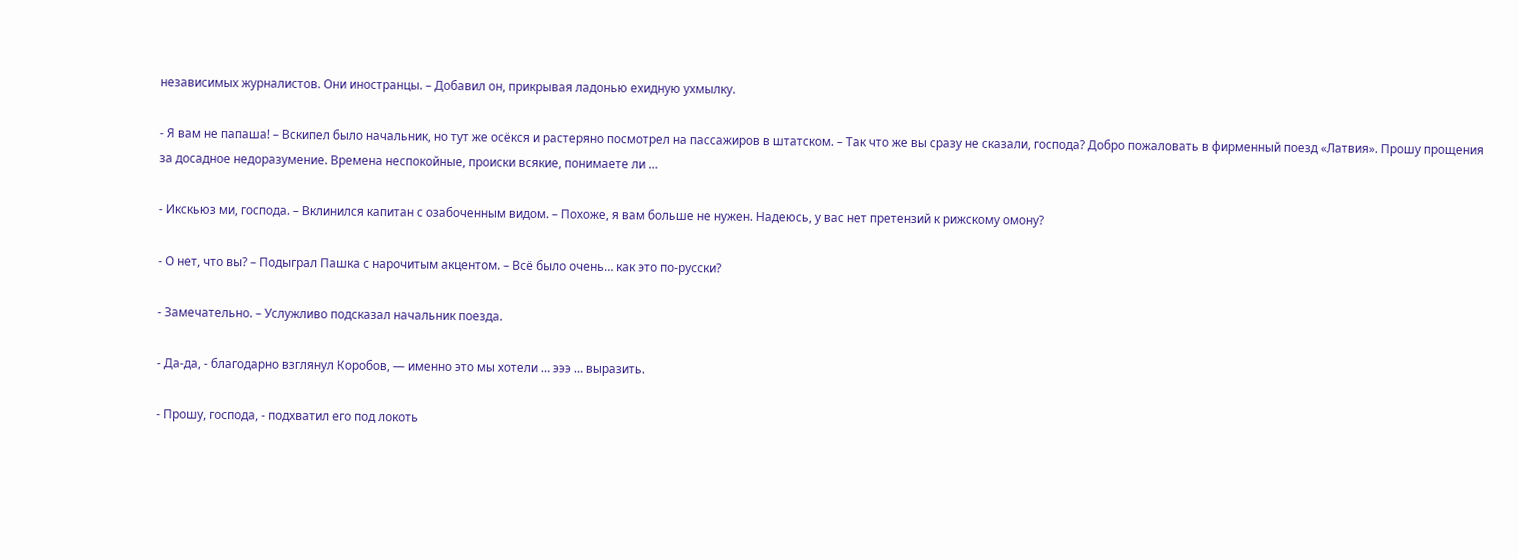независимых журналистов. Они иностранцы. – Добавил он, прикрывая ладонью ехидную ухмылку.

- Я вам не папаша! – Вскипел было начальник, но тут же осёкся и растеряно посмотрел на пассажиров в штатском. – Так что же вы сразу не сказали, господа? Добро пожаловать в фирменный поезд «Латвия». Прошу прощения за досадное недоразумение. Времена неспокойные, происки всякие, понимаете ли …

- Икскьюз ми, господа. – Вклинился капитан с озабоченным видом. – Похоже, я вам больше не нужен. Надеюсь, у вас нет претензий к рижскому омону?

- О нет, что вы? – Подыграл Пашка с нарочитым акцентом. – Всё было очень… как это по-русски?

- Замечательно. – Услужливо подсказал начальник поезда.

- Да-да, - благодарно взглянул Коробов, — именно это мы хотели … эээ … выразить.

- Прошу, господа, - подхватил его под локоть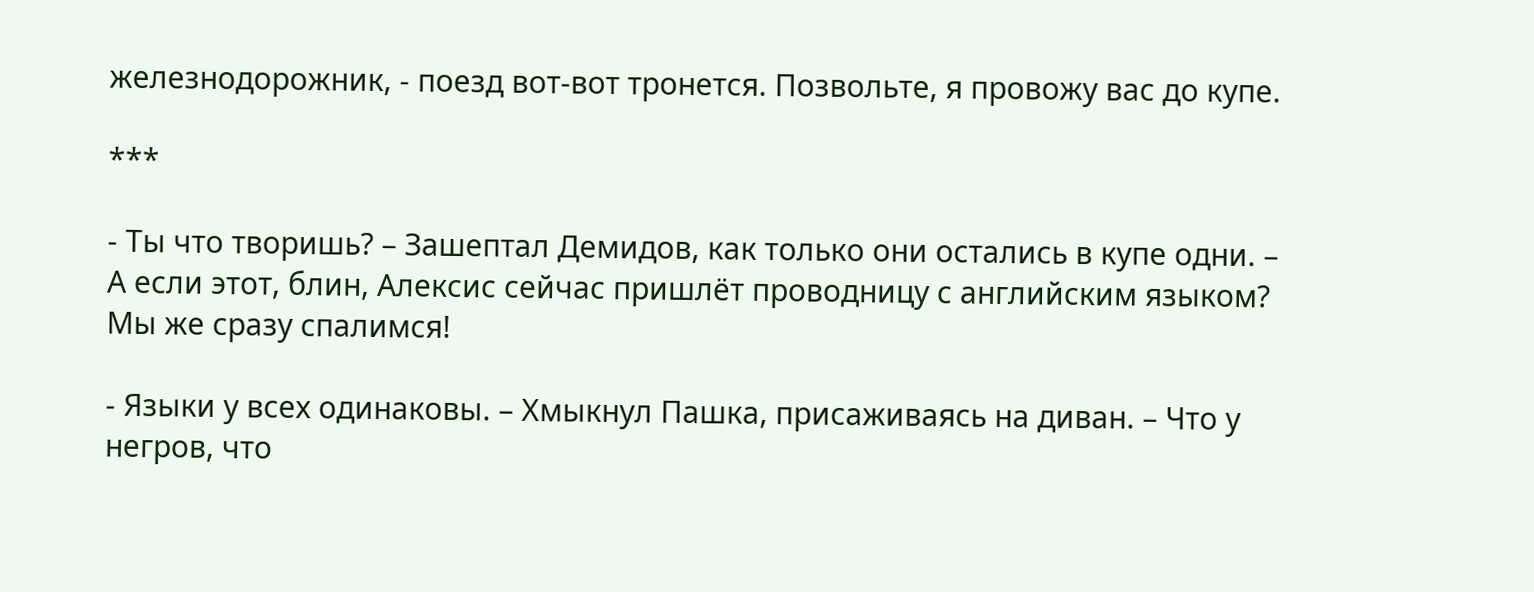железнодорожник, - поезд вот-вот тронется. Позвольте, я провожу вас до купе.

***

- Ты что творишь? – Зашептал Демидов, как только они остались в купе одни. – А если этот, блин, Алексис сейчас пришлёт проводницу с английским языком? Мы же сразу спалимся!

- Языки у всех одинаковы. – Хмыкнул Пашка, присаживаясь на диван. – Что у негров, что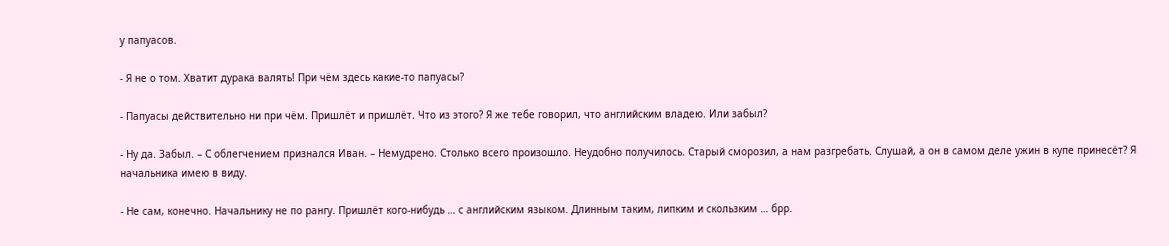у папуасов.

- Я не о том. Хватит дурака валять! При чём здесь какие-то папуасы?

- Папуасы действительно ни при чём. Пришлёт и пришлёт. Что из этого? Я же тебе говорил, что английским владею. Или забыл?

- Ну да. Забыл. – С облегчением признался Иван. – Немудрено. Столько всего произошло. Неудобно получилось. Старый сморозил, а нам разгребать. Слушай, а он в самом деле ужин в купе принесёт? Я начальника имею в виду.

- Не сам, конечно. Начальнику не по рангу. Пришлёт кого-нибудь … с английским языком. Длинным таким, липким и скользким … брр.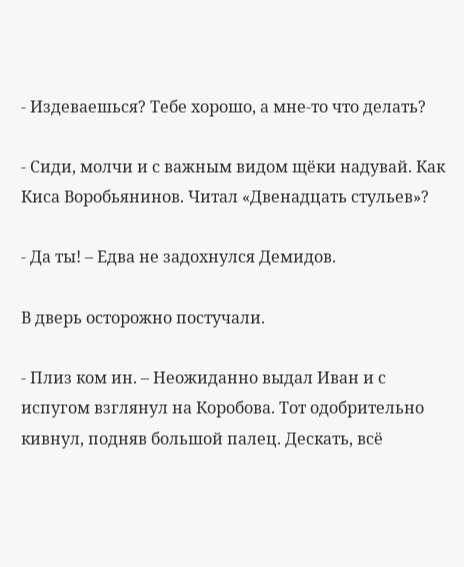- Издеваешься? Тебе хорошо, а мне-то что делать?

- Сиди, молчи и с важным видом щёки надувай. Как Киса Воробьянинов. Читал «Двенадцать стульев»?

- Да ты! – Едва не задохнулся Демидов.

В дверь осторожно постучали.

- Плиз ком ин. – Неожиданно выдал Иван и с испугом взглянул на Коробова. Тот одобрительно кивнул, подняв большой палец. Дескать, всё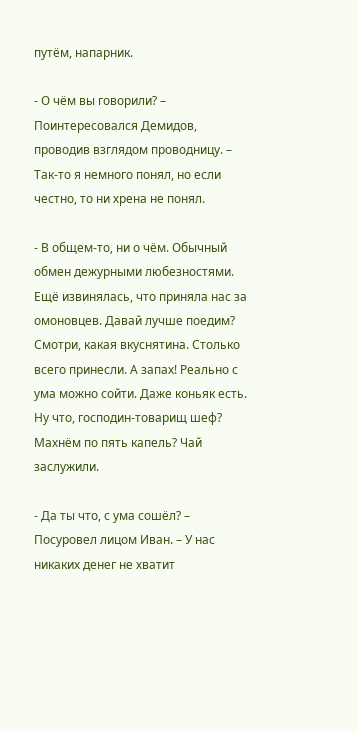путём, напарник.

- О чём вы говорили? – Поинтересовался Демидов, проводив взглядом проводницу. – Так-то я немного понял, но если честно, то ни хрена не понял.

- В общем-то, ни о чём. Обычный обмен дежурными любезностями. Ещё извинялась, что приняла нас за омоновцев. Давай лучше поедим? Смотри, какая вкуснятина. Столько всего принесли. А запах! Реально с ума можно сойти. Даже коньяк есть. Ну что, господин-товарищ шеф? Махнём по пять капель? Чай заслужили.

- Да ты что, с ума сошёл? – Посуровел лицом Иван. – У нас никаких денег не хватит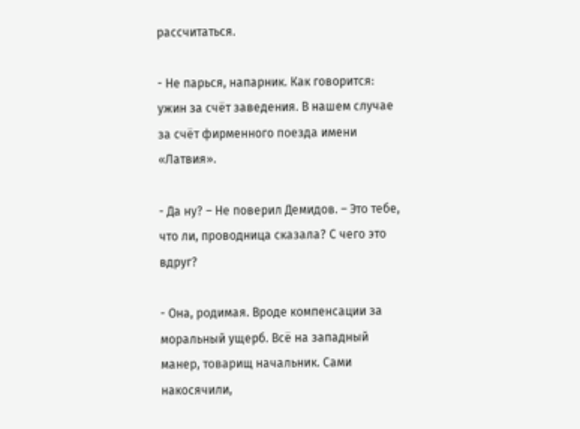рассчитаться.

- Не парься, напарник. Как говорится: ужин за счёт заведения. В нашем случае за счёт фирменного поезда имени «Латвия».

- Да ну? – Не поверил Демидов. – Это тебе, что ли, проводница сказала? С чего это вдруг?

- Она, родимая. Вроде компенсации за моральный ущерб. Всё на западный манер, товарищ начальник. Сами накосячили,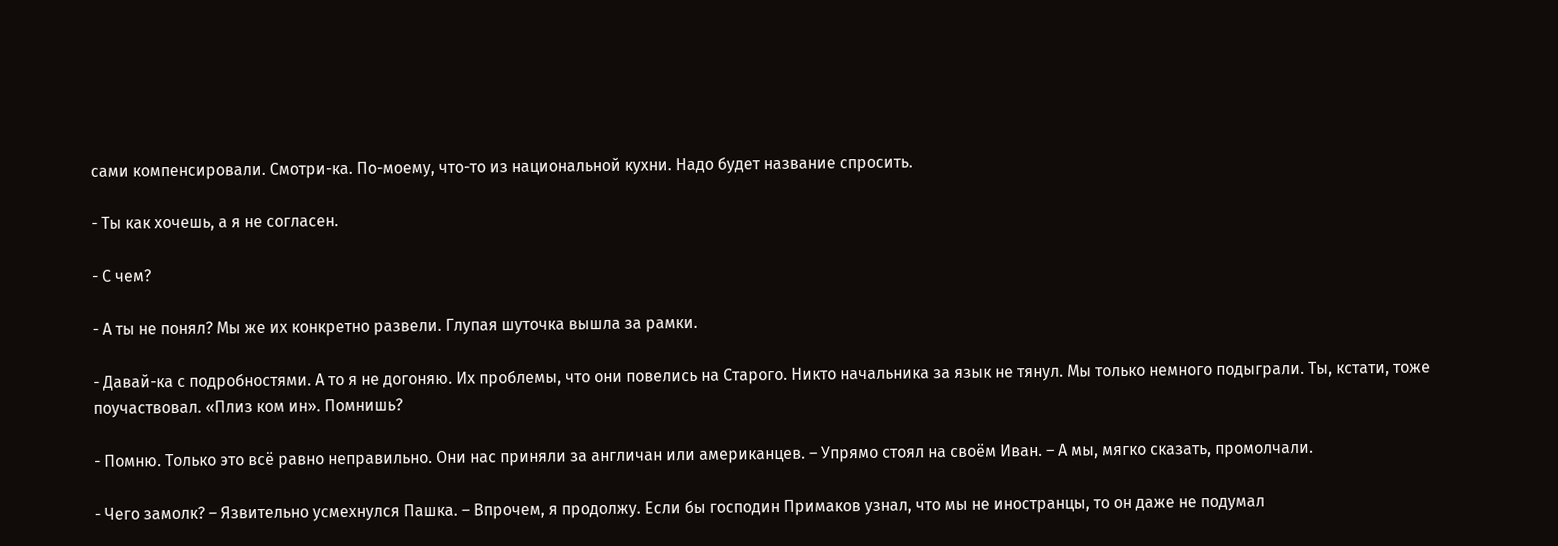сами компенсировали. Смотри-ка. По-моему, что-то из национальной кухни. Надо будет название спросить.

- Ты как хочешь, а я не согласен.

- С чем?

- А ты не понял? Мы же их конкретно развели. Глупая шуточка вышла за рамки.

- Давай-ка с подробностями. А то я не догоняю. Их проблемы, что они повелись на Старого. Никто начальника за язык не тянул. Мы только немного подыграли. Ты, кстати, тоже поучаствовал. «Плиз ком ин». Помнишь?

- Помню. Только это всё равно неправильно. Они нас приняли за англичан или американцев. – Упрямо стоял на своём Иван. – А мы, мягко сказать, промолчали.

- Чего замолк? – Язвительно усмехнулся Пашка. – Впрочем, я продолжу. Если бы господин Примаков узнал, что мы не иностранцы, то он даже не подумал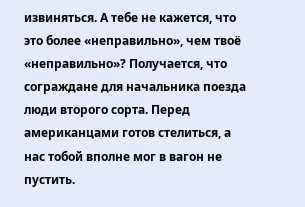извиняться. А тебе не кажется, что это более «неправильно», чем твоё «неправильно»? Получается, что сограждане для начальника поезда люди второго сорта. Перед американцами готов стелиться, а нас тобой вполне мог в вагон не пустить.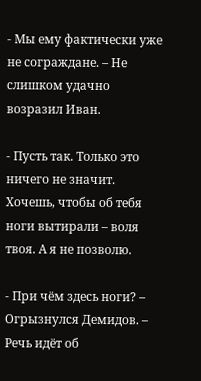- Мы ему фактически уже не сограждане. – Не слишком удачно возразил Иван.

- Пусть так. Только это ничего не значит. Хочешь, чтобы об тебя ноги вытирали – воля твоя. А я не позволю.

- При чём здесь ноги? – Огрызнулся Демидов. – Речь идёт об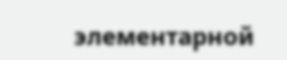элементарной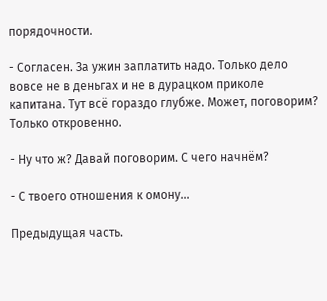порядочности.

- Согласен. За ужин заплатить надо. Только дело вовсе не в деньгах и не в дурацком приколе капитана. Тут всё гораздо глубже. Может, поговорим? Только откровенно.

- Ну что ж? Давай поговорим. С чего начнём?

- С твоего отношения к омону…

Предыдущая часть.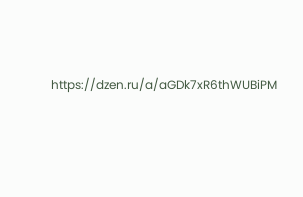https://dzen.ru/a/aGDk7xR6thWUBiPM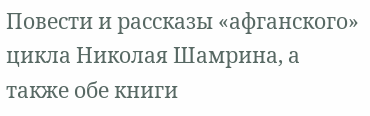Повести и рассказы «афганского» цикла Николая Шамрина, а также обе книги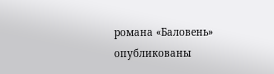романа «Баловень» опубликованы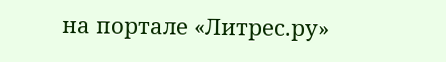на портале «Литрес.ру»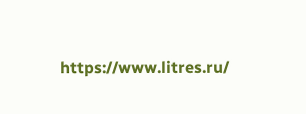https://www.litres.ru/